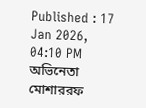Published : 17 Jan 2026, 04:10 PM
অভিনেতা মোশাররফ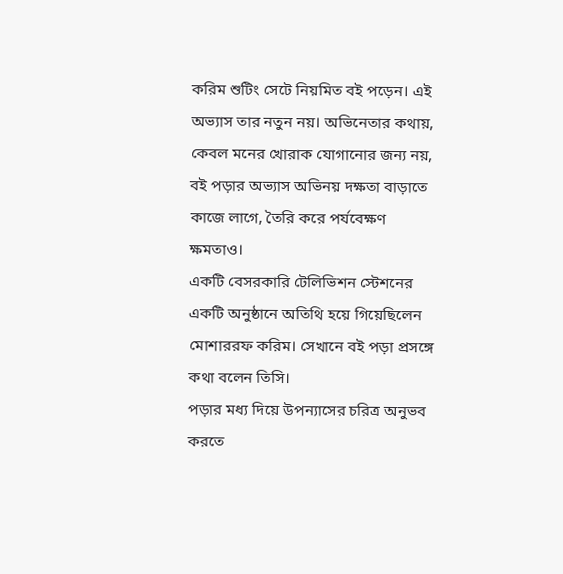করিম শুটিং সেটে নিয়মিত বই পড়েন। এই অভ্যাস তার নতুন নয়। অভিনেতার কথায়, কেবল মনের খোরাক যোগানোর জন্য নয়, বই পড়ার অভ্যাস অভিনয় দক্ষতা বাড়াতে কাজে লাগে, তৈরি করে পর্যবেক্ষণ ক্ষমতাও।
একটি বেসরকারি টেলিভিশন স্টেশনের একটি অনুষ্ঠানে অতিথি হয়ে গিয়েছিলেন মোশাররফ করিম। সেখানে বই পড়া প্রসঙ্গে কথা বলেন তিসি।
পড়ার মধ্য দিয়ে উপন্যাসের চরিত্র অনুভব করতে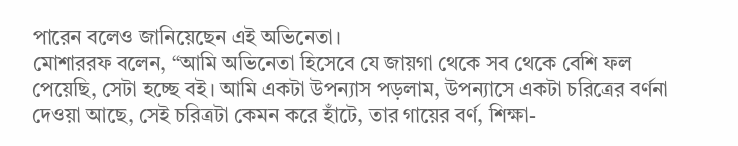পারেন বলেও জানিয়েছেন এই অভিনেতা।
মোশাররফ বলেন, “আমি অভিনেতা হিসেবে যে জায়গা থেকে সব থেকে বেশি ফল পেয়েছি, সেটা হচ্ছে বই। আমি একটা উপন্যাস পড়লাম, উপন্যাসে একটা চরিত্রের বর্ণনা দেওয়া আছে, সেই চরিত্রটা কেমন করে হাঁটে, তার গায়ের বর্ণ, শিক্ষা-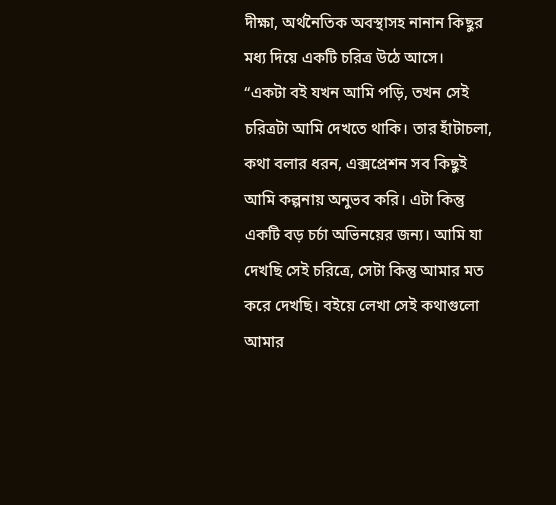দীক্ষা, অর্থনৈতিক অবস্থাসহ নানান কিছুর মধ্য দিয়ে একটি চরিত্র উঠে আসে।
“একটা বই যখন আমি পড়ি, তখন সেই চরিত্রটা আমি দেখতে থাকি। তার হাঁটাচলা, কথা বলার ধরন, এক্সপ্রেশন সব কিছুই আমি কল্পনায় অনুভব করি। এটা কিন্তু একটি বড় চর্চা অভিনয়ের জন্য। আমি যা দেখছি সেই চরিত্রে, সেটা কিন্তু আমার মত করে দেখছি। বইয়ে লেখা সেই কথাগুলো আমার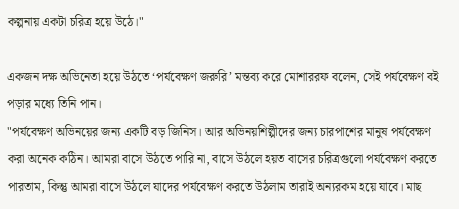কল্পনায় একটা চরিত্র হয়ে উঠে।"

একজন দক্ষ অভিনেতা হয়ে উঠতে ‘পর্যবেক্ষণ জরুরি’ মন্তব্য করে মোশাররফ বলেন, সেই পর্যবেক্ষণ বই পড়ার মধ্যে তিনি পান।
"পর্যবেক্ষণ অভিনয়ের জন্য একটি বড় জিনিস। আর অভিনয়শিল্পীদের জন্য চারপাশের মানুষ পর্যবেক্ষণ করা অনেক কঠিন। আমরা বাসে উঠতে পারি না, বাসে উঠলে হয়ত বাসের চরিত্রগুলো পর্যবেক্ষণ করতে পারতাম, কিন্তু আমরা বাসে উঠলে যাদের পর্যবেক্ষণ করতে উঠলাম তারাই অন্যরকম হয়ে যাবে। মাছ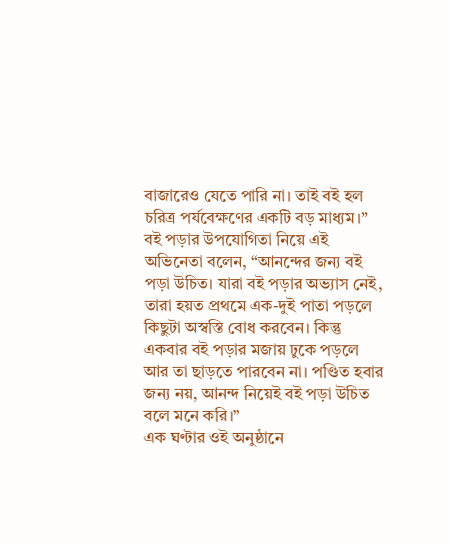বাজারেও যেতে পারি না। তাই বই হল চরিত্র পর্যবেক্ষণের একটি বড় মাধ্যম।”
বই পড়ার উপযোগিতা নিয়ে এই অভিনেতা বলেন, “আনন্দের জন্য বই পড়া উচিত। যারা বই পড়ার অভ্যাস নেই, তারা হয়ত প্রথমে এক-দুই পাতা পড়লে কিছুটা অস্বস্তি বোধ করবেন। কিন্তু একবার বই পড়ার মজায় ঢুকে পড়লে আর তা ছাড়তে পারবেন না। পণ্ডিত হবার জন্য নয়, আনন্দ নিয়েই বই পড়া উচিত বলে মনে করি।”
এক ঘণ্টার ওই অনুষ্ঠানে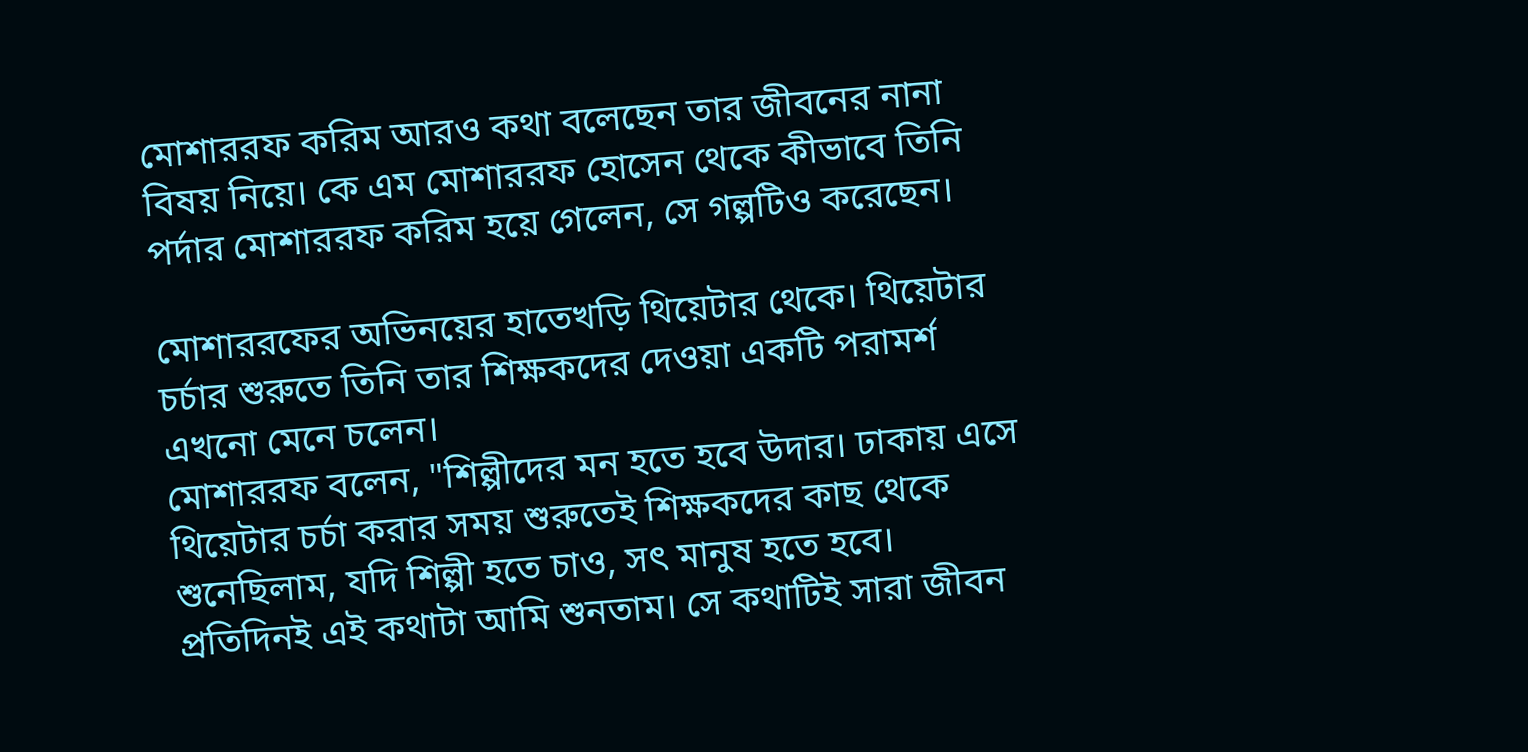মোশাররফ করিম আরও কথা বলেছেন তার জীবনের নানা বিষয় নিয়ে। কে এম মোশাররফ হোসেন থেকে কীভাবে তিনি পর্দার মোশাররফ করিম হয়ে গেলেন, সে গল্পটিও করেছেন।

মোশাররফের অভিনয়ের হাতেখড়ি থিয়েটার থেকে। থিয়েটার চর্চার শুরুতে তিনি তার শিক্ষকদের দেওয়া একটি পরামর্শ এখনো মেনে চলেন।
মোশাররফ বলেন, "শিল্পীদের মন হতে হবে উদার। ঢাকায় এসে থিয়েটার চর্চা করার সময় শুরুতেই শিক্ষকদের কাছ থেকে শুনেছিলাম, যদি শিল্পী হতে চাও, সৎ মানুষ হতে হবে। প্রতিদিনই এই কথাটা আমি শুনতাম। সে কথাটিই সারা জীবন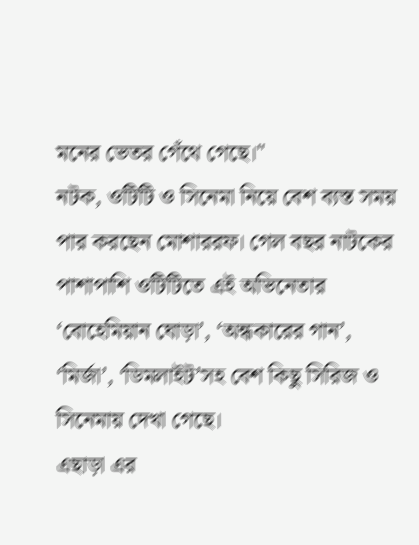মনের ভেতর গেঁথে গেছে।"
নটক, ওটিটি ও সিনেমা নিয়ে বেশ ব্যস্ত সময় পার করছেন মোশাররফ। গেল বছর নাটকের পাশাপাশি ওটিটিতে এই অভিনেতার ‘বোহেমিয়ান ঘোড়া’, ‘অন্ধকারের গান’, ‘মির্জা’, ‘ডিমলাইট’সহ বেশ কিছু সিরিজ ও সিনেমায় দেখা গেছে।
এছাড়া এর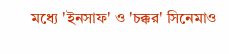মধ্যে 'ইনসাফ' ও 'চক্কর' সিনেমাও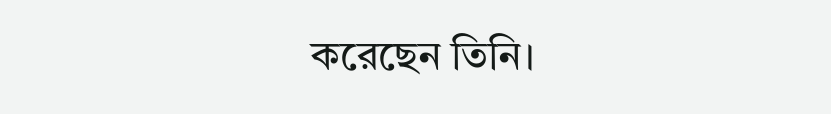করেছেন তিনি।